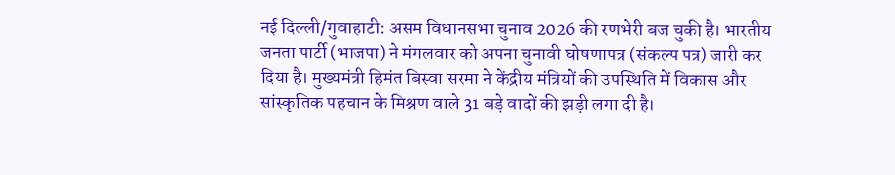नई दिल्ली/गुवाहाटी: असम विधानसभा चुनाव 2026 की रणभेरी बज चुकी है। भारतीय जनता पार्टी (भाजपा) ने मंगलवार को अपना चुनावी घोषणापत्र (संकल्प पत्र) जारी कर दिया है। मुख्यमंत्री हिमंत बिस्वा सरमा ने केंद्रीय मंत्रियों की उपस्थिति में विकास और सांस्कृतिक पहचान के मिश्रण वाले 31 बड़े वादों की झड़ी लगा दी है।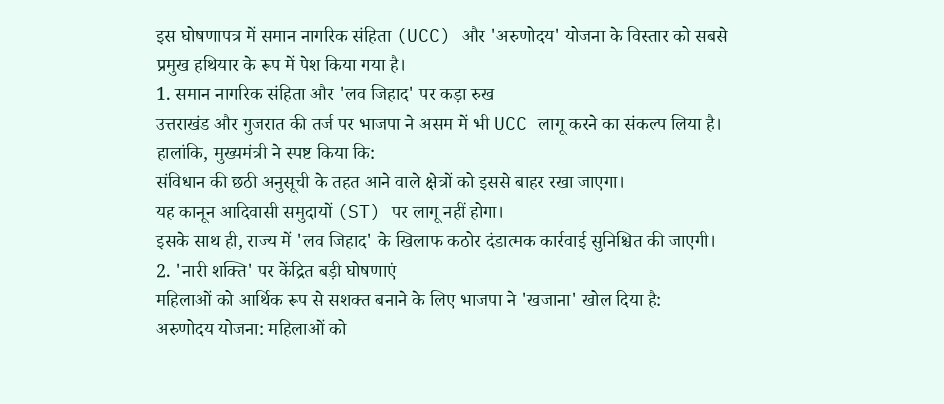इस घोषणापत्र में समान नागरिक संहिता (UCC) और 'अरुणोदय' योजना के विस्तार को सबसे प्रमुख हथियार के रूप में पेश किया गया है।
1. समान नागरिक संहिता और 'लव जिहाद' पर कड़ा रुख
उत्तराखंड और गुजरात की तर्ज पर भाजपा ने असम में भी UCC लागू करने का संकल्प लिया है। हालांकि, मुख्यमंत्री ने स्पष्ट किया कि:
संविधान की छठी अनुसूची के तहत आने वाले क्षेत्रों को इससे बाहर रखा जाएगा।
यह कानून आदिवासी समुदायों (ST) पर लागू नहीं होगा।
इसके साथ ही, राज्य में 'लव जिहाद' के खिलाफ कठोर दंडात्मक कार्रवाई सुनिश्चित की जाएगी।
2. 'नारी शक्ति' पर केंद्रित बड़ी घोषणाएं
महिलाओं को आर्थिक रूप से सशक्त बनाने के लिए भाजपा ने 'खजाना' खोल दिया है:
अरुणोदय योजना: महिलाओं को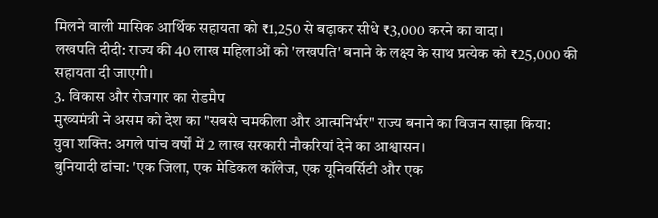मिलने वाली मासिक आर्थिक सहायता को ₹1,250 से बढ़ाकर सीधे ₹3,000 करने का वादा।
लखपति दीदी: राज्य की 40 लाख महिलाओं को 'लखपति' बनाने के लक्ष्य के साथ प्रत्येक को ₹25,000 की सहायता दी जाएगी।
3. विकास और रोजगार का रोडमैप
मुख्यमंत्री ने असम को देश का "सबसे चमकीला और आत्मनिर्भर" राज्य बनाने का विजन साझा किया:
युवा शक्ति: अगले पांच वर्षों में 2 लाख सरकारी नौकरियां देने का आश्वासन।
बुनियादी ढांचा: 'एक जिला, एक मेडिकल कॉलेज, एक यूनिवर्सिटी और एक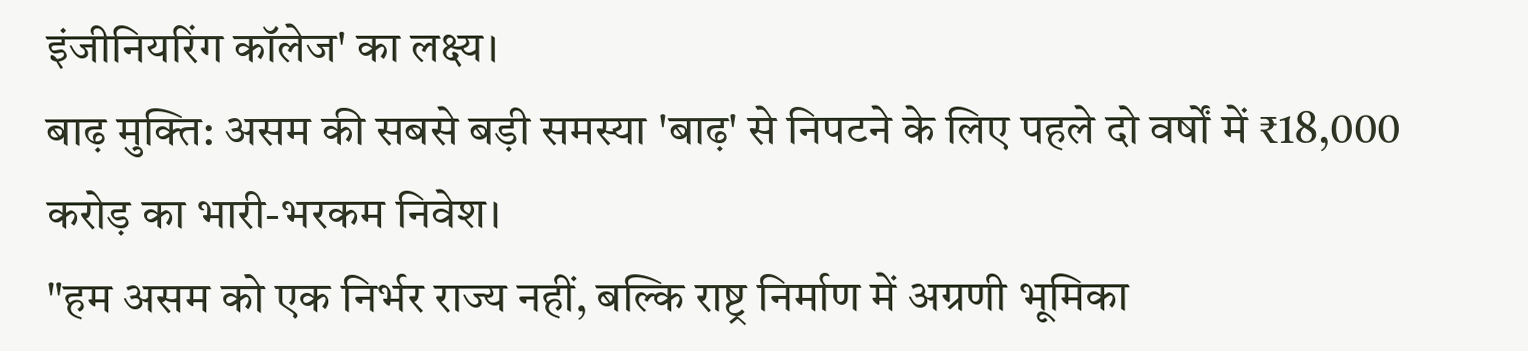इंजीनियरिंग कॉलेज' का लक्ष्य।
बाढ़ मुक्ति: असम की सबसे बड़ी समस्या 'बाढ़' से निपटने के लिए पहले दो वर्षों में ₹18,000 करोड़ का भारी-भरकम निवेश।
"हम असम को एक निर्भर राज्य नहीं, बल्कि राष्ट्र निर्माण में अग्रणी भूमिका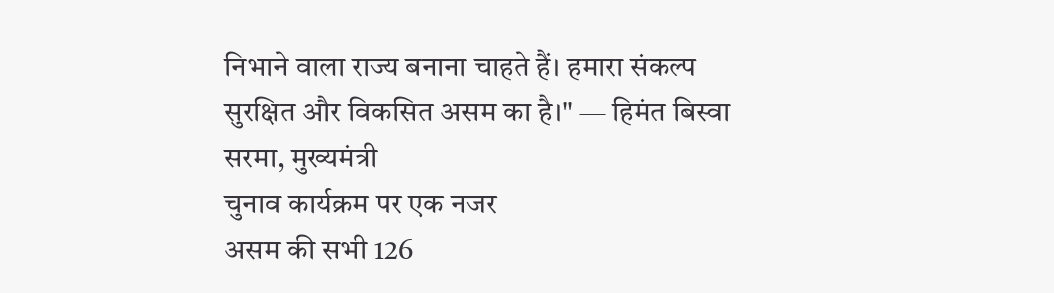निभाने वाला राज्य बनाना चाहते हैं। हमारा संकल्प सुरक्षित और विकसित असम का है।" — हिमंत बिस्वा सरमा, मुख्यमंत्री
चुनाव कार्यक्रम पर एक नजर
असम की सभी 126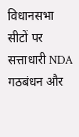विधानसभा सीटों पर सत्ताधारी NDA गठबंधन और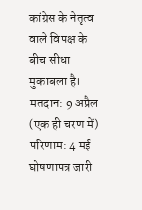कांग्रेस के नेतृत्व वाले विपक्ष के बीच सीधा मुकाबला है।
मतदान: 9 अप्रैल (एक ही चरण में)
परिणाम: 4 मई
घोषणापत्र जारी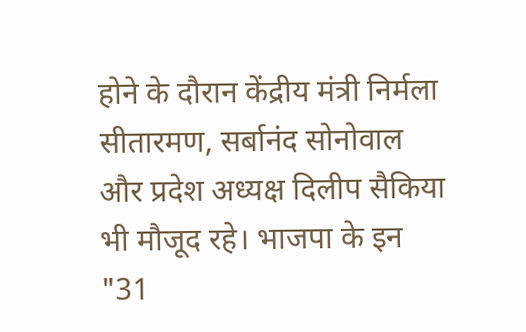होने के दौरान केंद्रीय मंत्री निर्मला सीतारमण, सर्बानंद सोनोवाल और प्रदेश अध्यक्ष दिलीप सैकिया भी मौजूद रहे। भाजपा के इन "31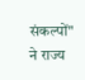संकल्पों" ने राज्य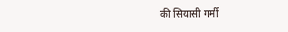की सियासी गर्मी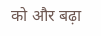को और बढ़ा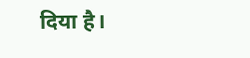दिया है।